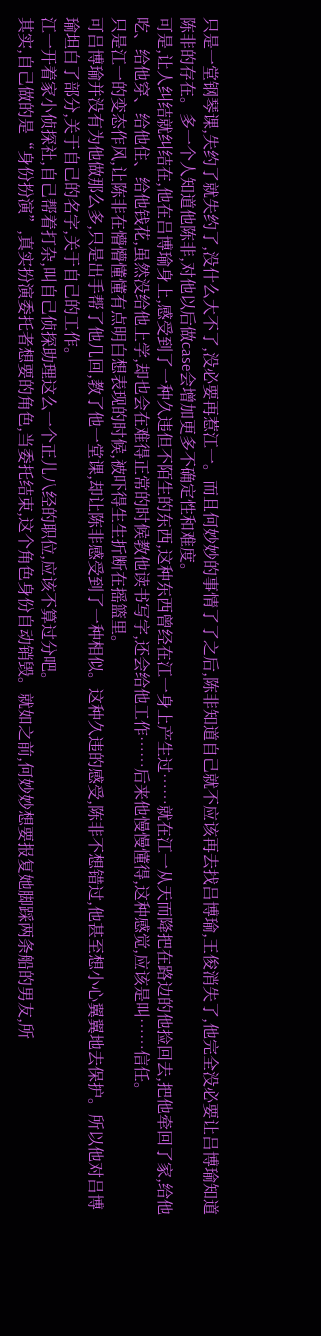只是一堂钢琴课,失约了就失约了,没什么大不了,没必要再惹江一。而且何妙妙的事情了了之后,陈非知道自己就不应该再去找吕博瑜,王俊消失了,他完全没必要让吕博瑜知道陈非的存在。多一个人知道他陈非,对他以后做case会增加更多不确定性和难度。
可是,让人纠结就纠结在,他在吕博瑜身上,感受到了一种久违但不陌生的东西,这种东西曾经在江一身上产生过……就在江一从天而降把在路边的他捡回去,把他牵回了家,给他吃、给他穿、给他住、给他钱花,虽然没给他上学,却也会在难得正常的时候教他读书写字,还会给他工作……后来他慢慢懂得,这种感觉,应该是叫……信任。
只是江一的变态作风,让陈非在懵懵懂懂有点明白想表现的时候,被吓得生生折断在摇篮里。
可吕博瑜并没有为他做那么多,只是出手帮了他几回,教了他一堂课,却让陈非感受到了一种相似。这种久违的感受,陈非不想错过,他甚至想小心翼翼地去保护。所以他对吕博瑜坦白了部分,关于自己的名字,关于自己的工作。
江一开着家小侦探社,自己帮着打杂,叫自己侦探助理这么一个正儿八经的职位,应该不算过分吧。
其实,自己做的是“身份扮演”,真实扮演委托者想要的角色,当委托结束,这个角色身份自动销毁。就如之前,何妙妙想要报复她脚踩两条船的男友,所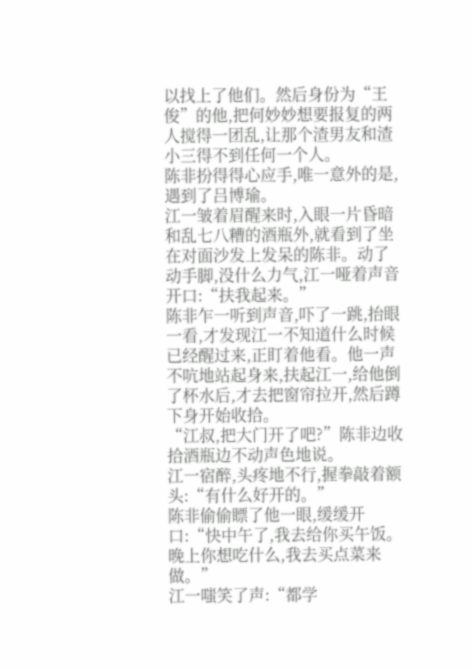以找上了他们。然后身份为“王俊”的他,把何妙妙想要报复的两人搅得一团乱,让那个渣男友和渣小三得不到任何一个人。
陈非扮得得心应手,唯一意外的是,遇到了吕博瑜。
江一皱着眉醒来时,入眼一片昏暗和乱七八糟的酒瓶外,就看到了坐在对面沙发上发呆的陈非。动了动手脚,没什么力气,江一哑着声音开口:“扶我起来。”
陈非乍一听到声音,吓了一跳,抬眼一看,才发现江一不知道什么时候已经醒过来,正盯着他看。他一声不吭地站起身来,扶起江一,给他倒了杯水后,才去把窗帘拉开,然后蹲下身开始收拾。
“江叔,把大门开了吧?”陈非边收拾酒瓶边不动声色地说。
江一宿醉,头疼地不行,握拳敲着额头:“有什么好开的。”
陈非偷偷瞟了他一眼,缓缓开口:“快中午了,我去给你买午饭。晚上你想吃什么,我去买点菜来做。”
江一嗤笑了声:“都学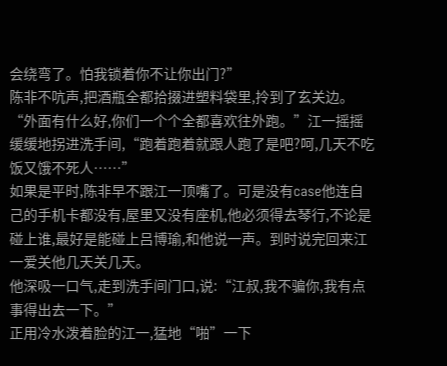会绕弯了。怕我锁着你不让你出门?”
陈非不吭声,把酒瓶全都拾掇进塑料袋里,拎到了玄关边。
“外面有什么好,你们一个个全都喜欢往外跑。”江一摇摇缓缓地拐进洗手间,“跑着跑着就跟人跑了是吧?呵,几天不吃饭又饿不死人……”
如果是平时,陈非早不跟江一顶嘴了。可是没有case他连自己的手机卡都没有,屋里又没有座机,他必须得去琴行,不论是碰上谁,最好是能碰上吕博瑜,和他说一声。到时说完回来江一爱关他几天关几天。
他深吸一口气,走到洗手间门口,说:“江叔,我不骗你,我有点事得出去一下。”
正用冷水泼着脸的江一,猛地“啪”一下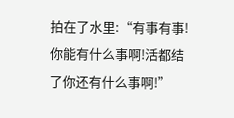拍在了水里:“有事有事!你能有什么事啊!活都结了你还有什么事啊!”